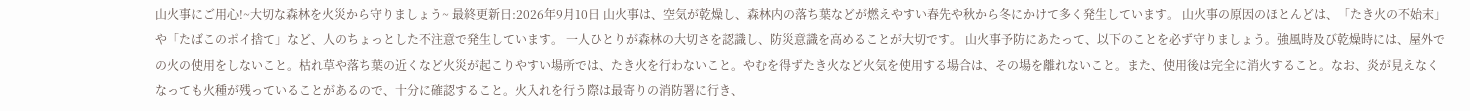山火事にご用心!~大切な森林を火災から守りましょう~ 最終更新日:2026年9月10日 山火事は、空気が乾燥し、森林内の落ち葉などが燃えやすい春先や秋から冬にかけて多く発生しています。 山火事の原因のほとんどは、「たき火の不始末」や「たばこのポイ捨て」など、人のちょっとした不注意で発生しています。 一人ひとりが森林の大切さを認識し、防災意識を高めることが大切です。 山火事予防にあたって、以下のことを必ず守りましょう。強風時及び乾燥時には、屋外での火の使用をしないこと。枯れ草や落ち葉の近くなど火災が起こりやすい場所では、たき火を行わないこと。やむを得ずたき火など火気を使用する場合は、その場を離れないこと。また、使用後は完全に消火すること。なお、炎が見えなくなっても火種が残っていることがあるので、十分に確認すること。火入れを行う際は最寄りの消防署に行き、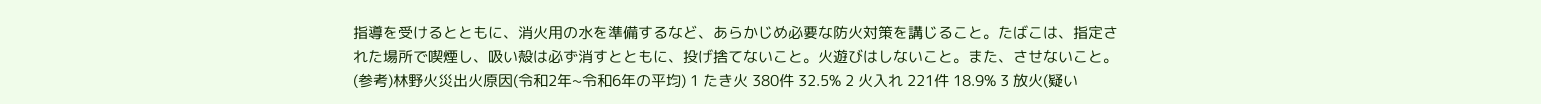指導を受けるとともに、消火用の水を準備するなど、あらかじめ必要な防火対策を講じること。たばこは、指定された場所で喫煙し、吸い殻は必ず消すとともに、投げ捨てないこと。火遊びはしないこと。また、させないこと。(参考)林野火災出火原因(令和2年~令和6年の平均) 1 たき火 380件 32.5% 2 火入れ 221件 18.9% 3 放火(疑い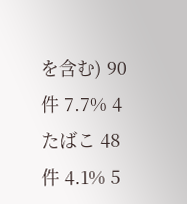を含む) 90件 7.7% 4 たばこ 48件 4.1% 5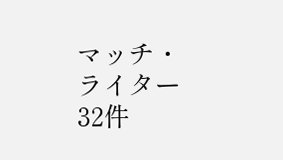マッチ・ライター 32件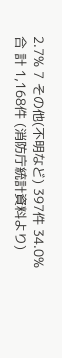2.7% 7 その他(不明など) 397件 34.0% 合 計 1,168件 (消防庁統計資料より)